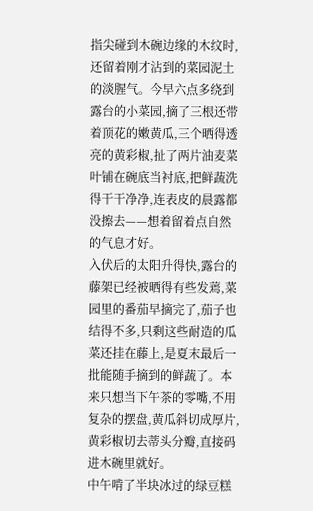指尖碰到木碗边缘的木纹时,还留着刚才沾到的菜园泥土的淡腥气。今早六点多绕到露台的小菜园,摘了三根还带着顶花的嫩黄瓜,三个晒得透亮的黄彩椒,扯了两片油麦菜叶铺在碗底当衬底,把鲜蔬洗得干干净净,连表皮的晨露都没擦去——想着留着点自然的气息才好。
入伏后的太阳升得快,露台的藤架已经被晒得有些发蔫,菜园里的番茄早摘完了,茄子也结得不多,只剩这些耐造的瓜菜还挂在藤上,是夏末最后一批能随手摘到的鲜蔬了。本来只想当下午茶的零嘴,不用复杂的摆盘,黄瓜斜切成厚片,黄彩椒切去蒂头分瓣,直接码进木碗里就好。
中午啃了半块冰过的绿豆糕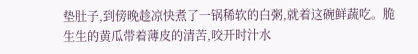垫肚子,到傍晚趁凉快煮了一锅稀软的白粥,就着这碗鲜蔬吃。脆生生的黄瓜带着薄皮的清苦,咬开时汁水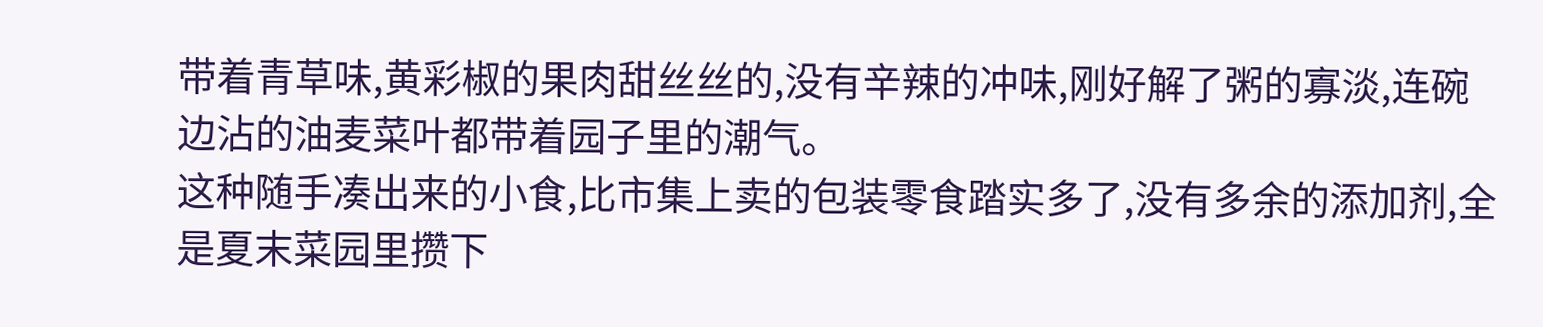带着青草味,黄彩椒的果肉甜丝丝的,没有辛辣的冲味,刚好解了粥的寡淡,连碗边沾的油麦菜叶都带着园子里的潮气。
这种随手凑出来的小食,比市集上卖的包装零食踏实多了,没有多余的添加剂,全是夏末菜园里攒下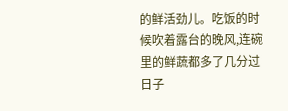的鲜活劲儿。吃饭的时候吹着露台的晚风,连碗里的鲜蔬都多了几分过日子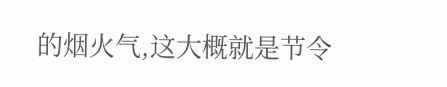的烟火气,这大概就是节令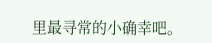里最寻常的小确幸吧。